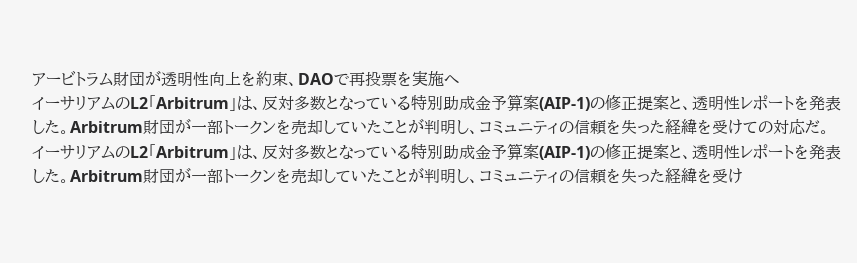アービトラム財団が透明性向上を約束、DAOで再投票を実施へ
イーサリアムのL2「Arbitrum」は、反対多数となっている特別助成金予算案(AIP-1)の修正提案と、透明性レポートを発表した。Arbitrum財団が一部トークンを売却していたことが判明し、コミュニティの信頼を失った経緯を受けての対応だ。
イーサリアムのL2「Arbitrum」は、反対多数となっている特別助成金予算案(AIP-1)の修正提案と、透明性レポートを発表した。Arbitrum財団が一部トークンを売却していたことが判明し、コミュニティの信頼を失った経緯を受け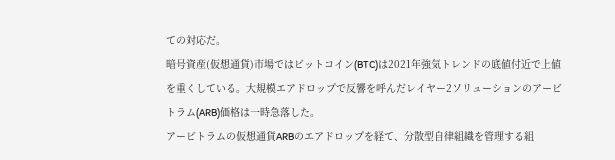ての対応だ。
暗号資産(仮想通貨)市場ではビットコイン(BTC)は2021年強気トレンドの底値付近で上値を重くしている。大規模エアドロップで反響を呼んだレイヤー2ソリューションのアービトラム(ARB)価格は一時急落した。
アービトラムの仮想通貨ARBのエアドロップを経て、分散型自律組織を管理する組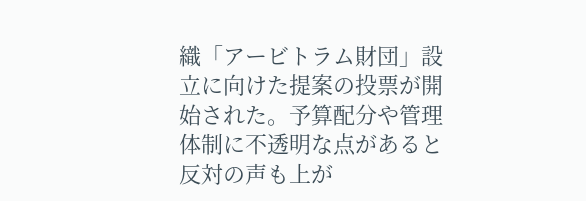織「アービトラム財団」設立に向けた提案の投票が開始された。予算配分や管理体制に不透明な点があると反対の声も上が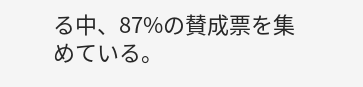る中、87%の賛成票を集めている。